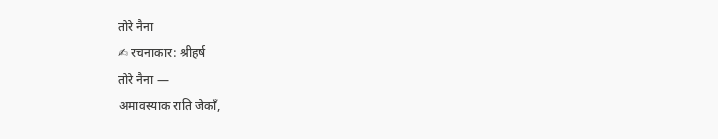तोरे नैना
✍ रचनाकार: श्रीहर्ष
तोरे नैना —
अमावस्याक राति जेकाँ,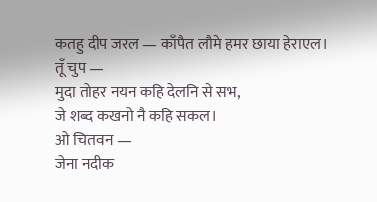कतहु दीप जरल — काँपैत लौमे हमर छाया हेराएल।
तूँ चुप —
मुदा तोहर नयन कहि देलनि से सभ,
जे शब्द कखनो नै कहि सकल।
ओ चितवन —
जेना नदीक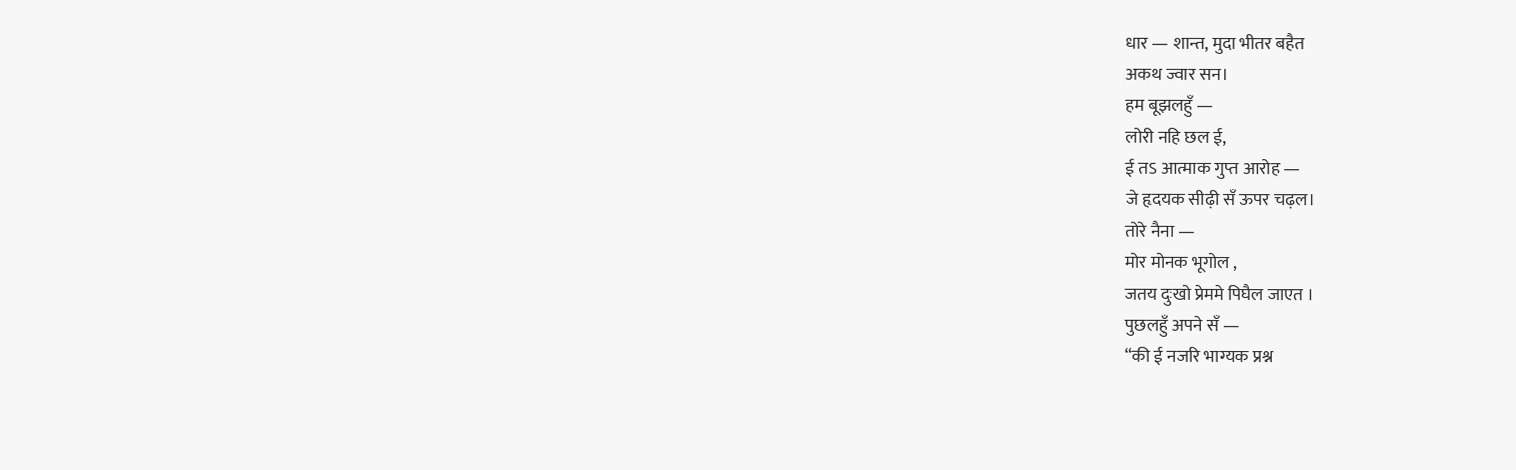धार — शान्त, मुदा भीतर बहैत
अकथ ज्वार सन।
हम बूझलहुँ —
लोरी नहि छल ई,
ई तऽ आत्माक गुप्त आरोह —
जे हृदयक सीढ़ी सँ ऊपर चढ़ल।
तोरे नैना —
मोर मोनक भूगोल ,
जतय दुःखो प्रेममे पिघैल जाएत ।
पुछलहुँ अपने सँ —
“की ई नजरि भाग्यक प्रश्न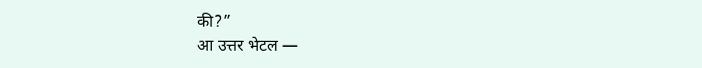की?”
आ उत्तर भेटल —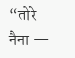“तोरे नैना —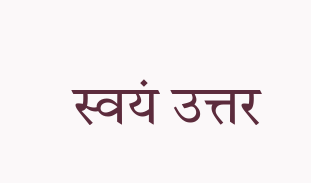स्वयं उत्तर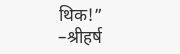थिक!”
–श्रीहर्ष